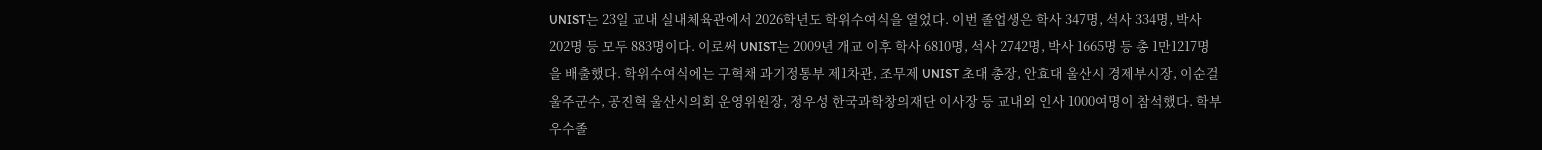UNIST는 23일 교내 실내체육관에서 2026학년도 학위수여식을 열었다. 이번 졸업생은 학사 347명, 석사 334명, 박사 202명 등 모두 883명이다. 이로써 UNIST는 2009년 개교 이후 학사 6810명, 석사 2742명, 박사 1665명 등 총 1만1217명을 배출했다. 학위수여식에는 구혁채 과기정통부 제1차관, 조무제 UNIST 초대 총장, 안효대 울산시 경제부시장, 이순걸 울주군수, 공진혁 울산시의회 운영위원장, 정우성 한국과학창의재단 이사장 등 교내외 인사 1000여명이 참석했다. 학부 우수졸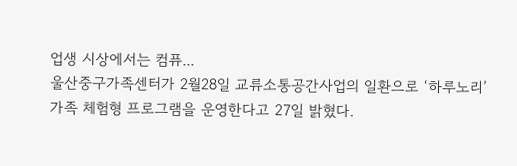업생 시상에서는 컴퓨...
울산중구가족센터가 2월28일 교류소통공간사업의 일환으로 ‘하루노리’ 가족 체험형 프로그램을 운영한다고 27일 밝혔다.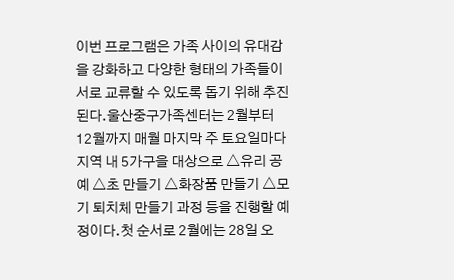이번 프로그램은 가족 사이의 유대감을 강화하고 다양한 형태의 가족들이 서로 교류할 수 있도록 돕기 위해 추진된다.울산중구가족센터는 2월부터 12월까지 매월 마지막 주 토요일마다 지역 내 5가구을 대상으로 △유리 공예 △초 만들기 △화장품 만들기 △모기 퇴치체 만들기 과정 등을 진행할 예정이다.첫 순서로 2월에는 28일 오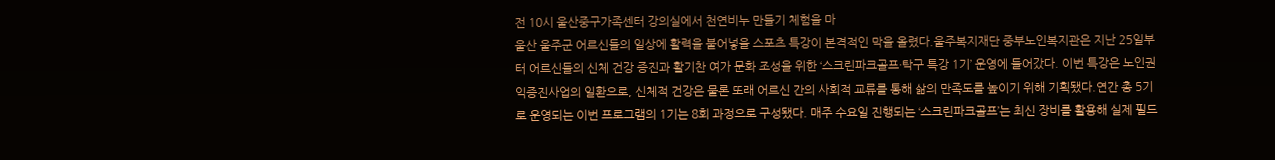전 10시 울산중구가족센터 강의실에서 천연비누 만들기 체험을 마
울산 울주군 어르신들의 일상에 활력을 불어넣을 스포츠 특강이 본격적인 막을 올렸다.울주복지재단 중부노인복지관은 지난 25일부터 어르신들의 신체 건강 증진과 활기찬 여가 문화 조성을 위한 ‘스크린파크골프·탁구 특강 1기’ 운영에 들어갔다. 이번 특강은 노인권익증진사업의 일환으로, 신체적 건강은 물론 또래 어르신 간의 사회적 교류를 통해 삶의 만족도를 높이기 위해 기획됐다.연간 총 5기로 운영되는 이번 프로그램의 1기는 8회 과정으로 구성됐다. 매주 수요일 진행되는 ‘스크린파크골프’는 최신 장비를 활용해 실제 필드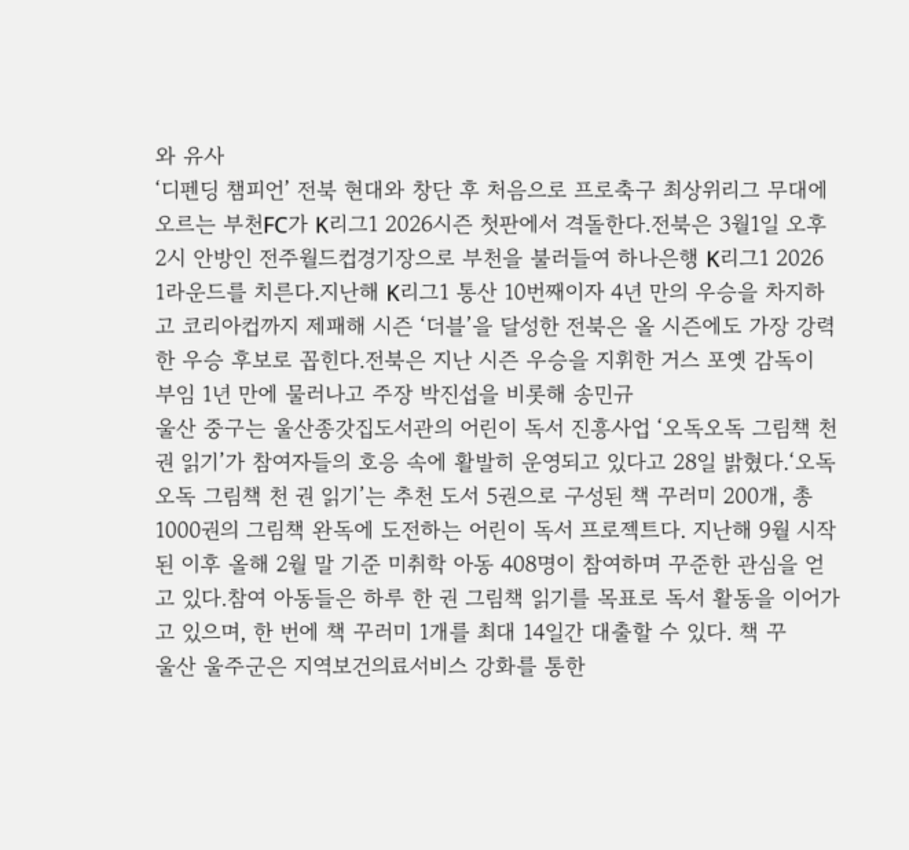와 유사
‘디펜딩 챔피언’ 전북 현대와 창단 후 처음으로 프로축구 최상위리그 무대에 오르는 부천FC가 K리그1 2026시즌 첫판에서 격돌한다.전북은 3월1일 오후 2시 안방인 전주월드컵경기장으로 부천을 불러들여 하나은행 K리그1 2026 1라운드를 치른다.지난해 K리그1 통산 10번째이자 4년 만의 우승을 차지하고 코리아컵까지 제패해 시즌 ‘더블’을 달성한 전북은 올 시즌에도 가장 강력한 우승 후보로 꼽힌다.전북은 지난 시즌 우승을 지휘한 거스 포옛 감독이 부임 1년 만에 물러나고 주장 박진섭을 비롯해 송민규
울산 중구는 울산종갓집도서관의 어린이 독서 진흥사업 ‘오독오독 그림책 천 권 읽기’가 참여자들의 호응 속에 활발히 운영되고 있다고 28일 밝혔다.‘오독오독 그림책 천 권 읽기’는 추천 도서 5권으로 구성된 책 꾸러미 200개, 총 1000권의 그림책 완독에 도전하는 어린이 독서 프로젝트다. 지난해 9월 시작된 이후 올해 2월 말 기준 미취학 아동 408명이 참여하며 꾸준한 관심을 얻고 있다.참여 아동들은 하루 한 권 그림책 읽기를 목표로 독서 활동을 이어가고 있으며, 한 번에 책 꾸러미 1개를 최대 14일간 대출할 수 있다. 책 꾸
울산 울주군은 지역보건의료서비스 강화를 통한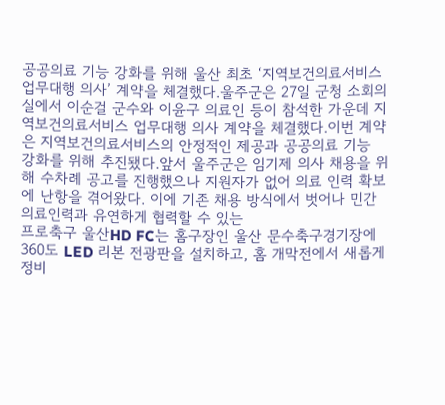공공의료 기능 강화를 위해 울산 최초 ‘지역보건의료서비스 업무대행 의사’ 계약을 체결했다.울주군은 27일 군청 소회의실에서 이순걸 군수와 이윤구 의료인 등이 참석한 가운데 지역보건의료서비스 업무대행 의사 계약을 체결했다.이번 계약은 지역보건의료서비스의 안정적인 제공과 공공의료 기능 강화를 위해 추진됐다.앞서 울주군은 임기제 의사 채용을 위해 수차례 공고를 진행했으나 지원자가 없어 의료 인력 확보에 난항을 겪어왔다. 이에 기존 채용 방식에서 벗어나 민간 의료인력과 유연하게 협력할 수 있는
프로축구 울산HD FC는 홈구장인 울산 문수축구경기장에 360도 LED 리본 전광판을 설치하고, 홈 개막전에서 새롭게 정비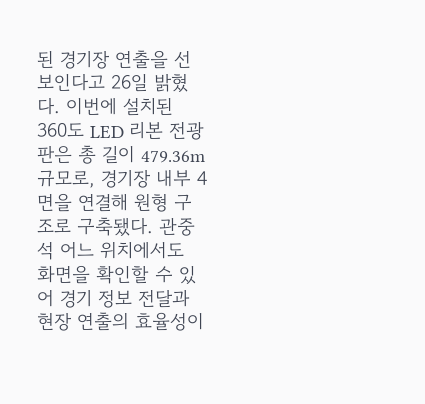된 경기장 연출을 선보인다고 26일 밝혔다. 이번에 설치된 360도 LED 리본 전광판은 총 길이 479.36m 규모로, 경기장 내부 4면을 연결해 원형 구조로 구축됐다. 관중석 어느 위치에서도 화면을 확인할 수 있어 경기 정보 전달과 현장 연출의 효율성이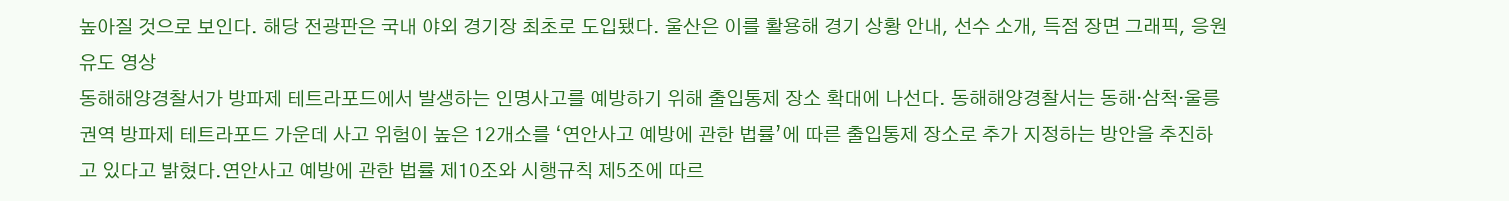높아질 것으로 보인다. 해당 전광판은 국내 야외 경기장 최초로 도입됐다. 울산은 이를 활용해 경기 상황 안내, 선수 소개, 득점 장면 그래픽, 응원 유도 영상
동해해양경찰서가 방파제 테트라포드에서 발생하는 인명사고를 예방하기 위해 출입통제 장소 확대에 나선다. 동해해양경찰서는 동해·삼척·울릉권역 방파제 테트라포드 가운데 사고 위험이 높은 12개소를 ‘연안사고 예방에 관한 법률’에 따른 출입통제 장소로 추가 지정하는 방안을 추진하고 있다고 밝혔다.연안사고 예방에 관한 법률 제10조와 시행규칙 제5조에 따르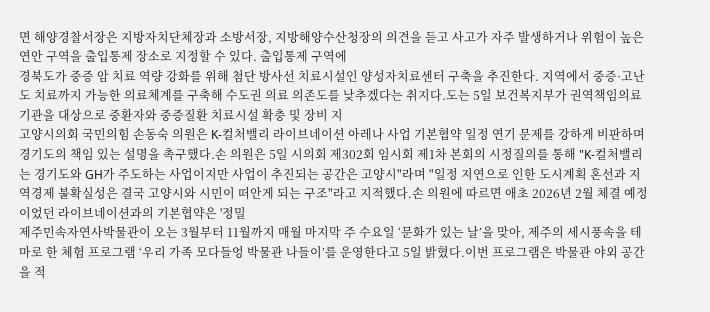면 해양경찰서장은 지방자치단체장과 소방서장, 지방해양수산청장의 의견을 듣고 사고가 자주 발생하거나 위험이 높은 연안 구역을 출입통제 장소로 지정할 수 있다. 출입통제 구역에
경북도가 중증 암 치료 역량 강화를 위해 첨단 방사선 치료시설인 양성자치료센터 구축을 추진한다. 지역에서 중증·고난도 치료까지 가능한 의료체계를 구축해 수도권 의료 의존도를 낮추겠다는 취지다.도는 5일 보건복지부가 권역책임의료기관을 대상으로 중환자와 중증질환 치료시설 확충 및 장비 지
고양시의회 국민의힘 손동숙 의원은 K-컬처밸리 라이브네이션 아레나 사업 기본협약 일정 연기 문제를 강하게 비판하며 경기도의 책임 있는 설명을 촉구했다.손 의원은 5일 시의회 제302회 임시회 제1차 본회의 시정질의를 통해 "K-컬처밸리는 경기도와 GH가 주도하는 사업이지만 사업이 추진되는 공간은 고양시"라며 "일정 지연으로 인한 도시계획 혼선과 지역경제 불확실성은 결국 고양시와 시민이 떠안게 되는 구조"라고 지적했다.손 의원에 따르면 애초 2026년 2월 체결 예정이었던 라이브네이션과의 기본협약은 '정밀
제주민속자연사박물관이 오는 3월부터 11월까지 매월 마지막 주 수요일 ‘문화가 있는 날’을 맞아, 제주의 세시풍속을 테마로 한 체험 프로그램 ‘우리 가족 모다들엉 박물관 나들이’를 운영한다고 5일 밝혔다.이번 프로그램은 박물관 야외 공간을 적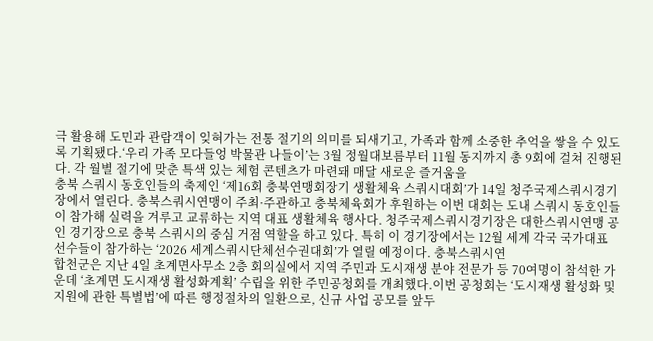극 활용해 도민과 관람객이 잊혀가는 전통 절기의 의미를 되새기고, 가족과 함께 소중한 추억을 쌓을 수 있도록 기획됐다.‘우리 가족 모다들엉 박물관 나들이’는 3월 정월대보름부터 11월 동지까지 총 9회에 걸쳐 진행된다. 각 월별 절기에 맞춘 특색 있는 체험 콘텐츠가 마련돼 매달 새로운 즐거움을
충북 스쿼시 동호인들의 축제인 ‘제16회 충북연맹회장기 생활체육 스쿼시대회’가 14일 청주국제스쿼시경기장에서 열린다. 충북스쿼시연맹이 주최·주관하고 충북체육회가 후원하는 이번 대회는 도내 스쿼시 동호인들이 참가해 실력을 겨루고 교류하는 지역 대표 생활체육 행사다. 청주국제스쿼시경기장은 대한스쿼시연맹 공인 경기장으로 충북 스쿼시의 중심 거점 역할을 하고 있다. 특히 이 경기장에서는 12월 세계 각국 국가대표 선수들이 참가하는 ‘2026 세계스쿼시단체선수권대회’가 열릴 예정이다. 충북스쿼시연
합천군은 지난 4일 초계면사무소 2층 회의실에서 지역 주민과 도시재생 분야 전문가 등 70여명이 참석한 가운데 ‘초계면 도시재생 활성화계획’ 수립을 위한 주민공청회를 개최했다.이번 공청회는 ‘도시재생 활성화 및 지원에 관한 특별법’에 따른 행정절차의 일환으로, 신규 사업 공모를 앞두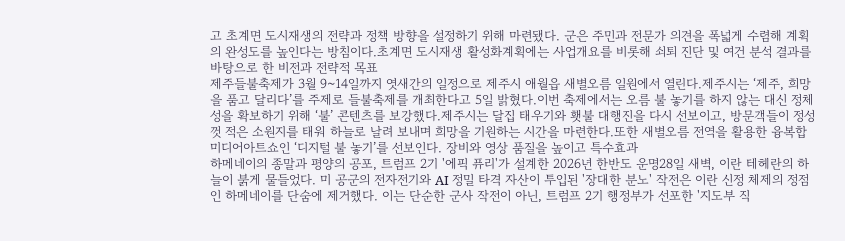고 초계면 도시재생의 전략과 정책 방향을 설정하기 위해 마련됐다. 군은 주민과 전문가 의견을 폭넓게 수렴해 계획의 완성도를 높인다는 방침이다.초계면 도시재생 활성화계획에는 사업개요를 비롯해 쇠퇴 진단 및 여건 분석 결과를 바탕으로 한 비전과 전략적 목표
제주들불축제가 3월 9~14일까지 엿새간의 일정으로 제주시 애월읍 새별오름 일원에서 열린다.제주시는 ‘제주, 희망을 품고 달리다’를 주제로 들불축제를 개최한다고 5일 밝혔다.이번 축제에서는 오름 불 놓기를 하지 않는 대신 정체성을 확보하기 위해 ‘불’ 콘텐츠를 보강했다.제주시는 달집 태우기와 횃불 대행진을 다시 선보이고, 방문객들이 정성껏 적은 소원지를 태워 하늘로 날려 보내며 희망을 기원하는 시간을 마련한다.또한 새별오름 전역을 활용한 융복합 미디어아트쇼인 ‘디지털 불 놓기’를 선보인다. 장비와 영상 품질을 높이고 특수효과
하메네이의 종말과 평양의 공포, 트럼프 2기 '에픽 퓨리'가 설계한 2026년 한반도 운명28일 새벽, 이란 테헤란의 하늘이 붉게 물들었다. 미 공군의 전자전기와 AI 정밀 타격 자산이 투입된 '장대한 분노' 작전은 이란 신정 체제의 정점인 하메네이를 단숨에 제거했다. 이는 단순한 군사 작전이 아닌, 트럼프 2기 행정부가 선포한 '지도부 직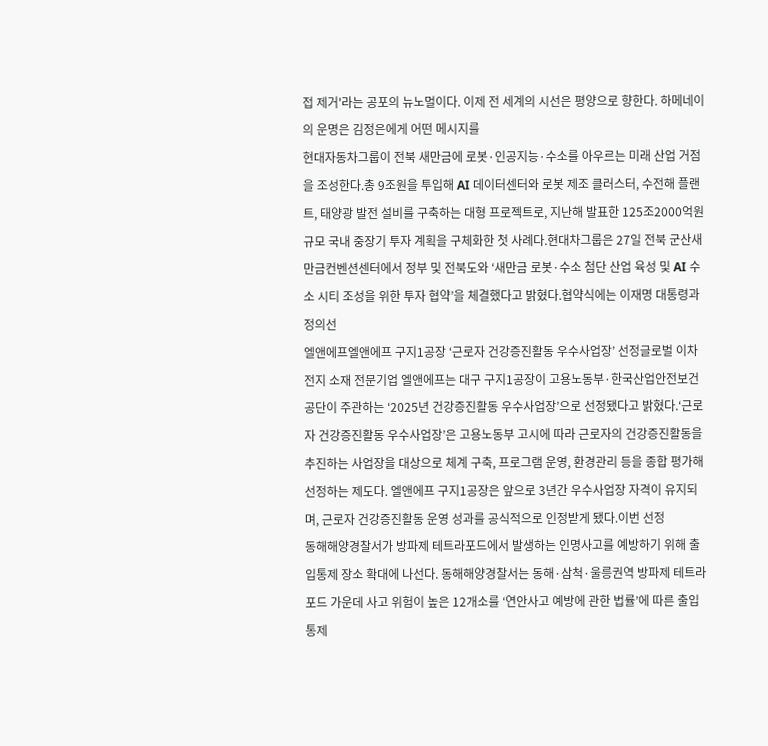접 제거'라는 공포의 뉴노멀이다. 이제 전 세계의 시선은 평양으로 향한다. 하메네이의 운명은 김정은에게 어떤 메시지를
현대자동차그룹이 전북 새만금에 로봇·인공지능·수소를 아우르는 미래 산업 거점을 조성한다.총 9조원을 투입해 AI 데이터센터와 로봇 제조 클러스터, 수전해 플랜트, 태양광 발전 설비를 구축하는 대형 프로젝트로, 지난해 발표한 125조2000억원 규모 국내 중장기 투자 계획을 구체화한 첫 사례다.현대차그룹은 27일 전북 군산새만금컨벤션센터에서 정부 및 전북도와 ‘새만금 로봇·수소 첨단 산업 육성 및 AI 수소 시티 조성을 위한 투자 협약’을 체결했다고 밝혔다.협약식에는 이재명 대통령과 정의선
엘앤에프엘앤에프 구지1공장 ‘근로자 건강증진활동 우수사업장’ 선정글로벌 이차전지 소재 전문기업 엘앤에프는 대구 구지1공장이 고용노동부·한국산업안전보건공단이 주관하는 ‘2025년 건강증진활동 우수사업장’으로 선정됐다고 밝혔다.‘근로자 건강증진활동 우수사업장’은 고용노동부 고시에 따라 근로자의 건강증진활동을 추진하는 사업장을 대상으로 체계 구축, 프로그램 운영, 환경관리 등을 종합 평가해 선정하는 제도다. 엘앤에프 구지1공장은 앞으로 3년간 우수사업장 자격이 유지되며, 근로자 건강증진활동 운영 성과를 공식적으로 인정받게 됐다.이번 선정
동해해양경찰서가 방파제 테트라포드에서 발생하는 인명사고를 예방하기 위해 출입통제 장소 확대에 나선다. 동해해양경찰서는 동해·삼척·울릉권역 방파제 테트라포드 가운데 사고 위험이 높은 12개소를 ‘연안사고 예방에 관한 법률’에 따른 출입통제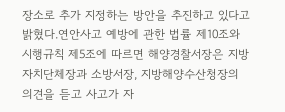장소로 추가 지정하는 방안을 추진하고 있다고 밝혔다.연안사고 예방에 관한 법률 제10조와 시행규칙 제5조에 따르면 해양경찰서장은 지방자치단체장과 소방서장, 지방해양수산청장의 의견을 듣고 사고가 자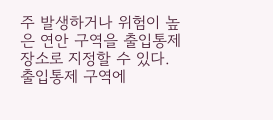주 발생하거나 위험이 높은 연안 구역을 출입통제 장소로 지정할 수 있다. 출입통제 구역에